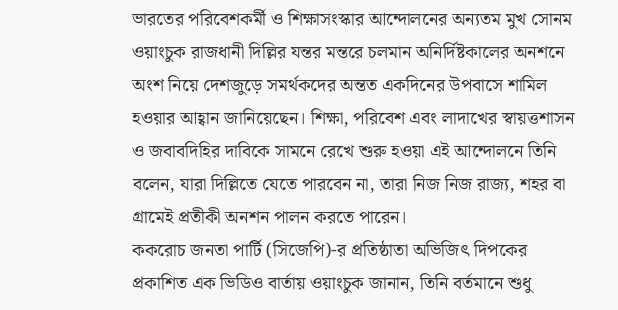ভারতের পরিবেশকর্মী ও শিক্ষাসংস্কার আন্দোলনের অন্যতম মুখ সোনম ওয়াংচুক রাজধানী দিল্লির যন্তর মন্তরে চলমান অনির্দিষ্টকালের অনশনে অংশ নিয়ে দেশজুড়ে সমর্থকদের অন্তত একদিনের উপবাসে শামিল হওয়ার আহ্বান জানিয়েছেন। শিক্ষা, পরিবেশ এবং লাদাখের স্বায়ত্তশাসন ও জবাবদিহির দাবিকে সামনে রেখে শুরু হওয়া এই আন্দোলনে তিনি বলেন, যারা দিল্লিতে যেতে পারবেন না, তারা নিজ নিজ রাজ্য, শহর বা গ্রামেই প্রতীকী অনশন পালন করতে পারেন।
ককরোচ জনতা পার্টি (সিজেপি)-র প্রতিষ্ঠাতা অভিজিৎ দিপকের প্রকাশিত এক ভিডিও বার্তায় ওয়াংচুক জানান, তিনি বর্তমানে শুধু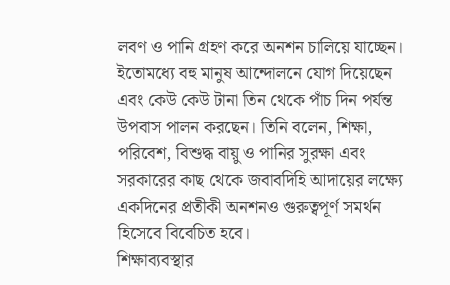লবণ ও পানি গ্রহণ করে অনশন চালিয়ে যাচ্ছেন। ইতোমধ্যে বহু মানুষ আন্দোলনে যোগ দিয়েছেন এবং কেউ কেউ টানা তিন থেকে পাঁচ দিন পর্যন্ত উপবাস পালন করছেন। তিনি বলেন, শিক্ষা, পরিবেশ, বিশুদ্ধ বায়ু ও পানির সুরক্ষা এবং সরকারের কাছ থেকে জবাবদিহি আদায়ের লক্ষ্যে একদিনের প্রতীকী অনশনও গুরুত্বপূর্ণ সমর্থন হিসেবে বিবেচিত হবে।
শিক্ষাব্যবস্থার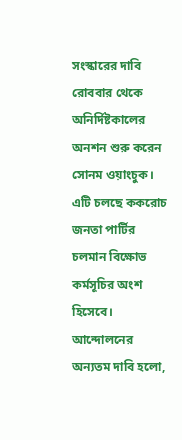সংস্কারের দাবি
রোববার থেকে অনির্দিষ্টকালের অনশন শুরু করেন সোনম ওয়াংচুক। এটি চলছে ককরোচ জনতা পার্টির চলমান বিক্ষোভ কর্মসূচির অংশ হিসেবে। আন্দোলনের অন্যতম দাবি হলো,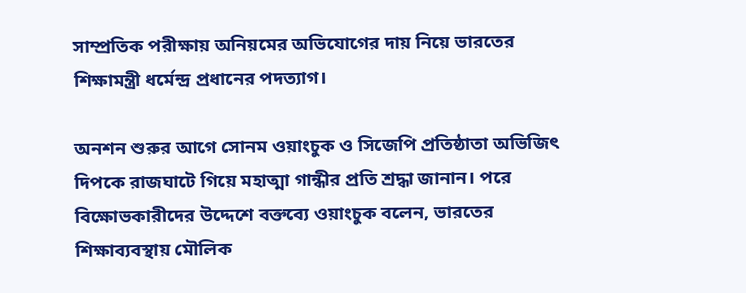সাম্প্রতিক পরীক্ষায় অনিয়মের অভিযোগের দায় নিয়ে ভারতের শিক্ষামন্ত্রী ধর্মেন্দ্র প্রধানের পদত্যাগ।

অনশন শুরুর আগে সোনম ওয়াংচুক ও সিজেপি প্রতিষ্ঠাতা অভিজিৎ দিপকে রাজঘাটে গিয়ে মহাত্মা গান্ধীর প্রতি শ্রদ্ধা জানান। পরে বিক্ষোভকারীদের উদ্দেশে বক্তব্যে ওয়াংচুক বলেন, ভারতের শিক্ষাব্যবস্থায় মৌলিক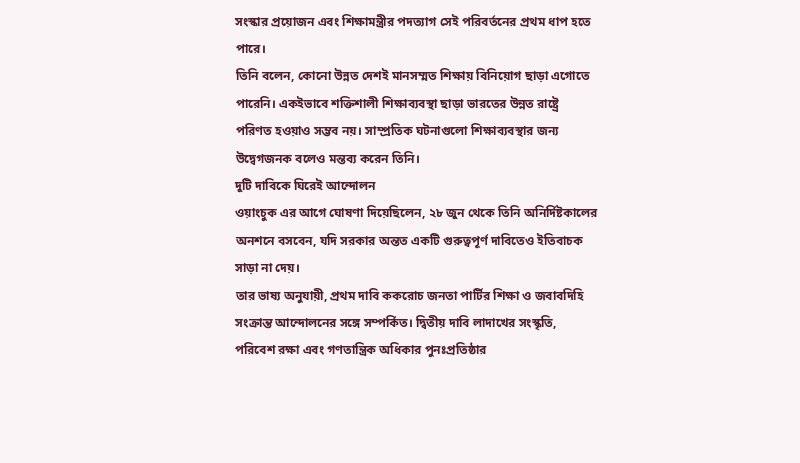সংস্কার প্রয়োজন এবং শিক্ষামন্ত্রীর পদত্যাগ সেই পরিবর্তনের প্রথম ধাপ হতে পারে।
তিনি বলেন, কোনো উন্নত দেশই মানসম্মত শিক্ষায় বিনিয়োগ ছাড়া এগোতে পারেনি। একইভাবে শক্তিশালী শিক্ষাব্যবস্থা ছাড়া ভারতের উন্নত রাষ্ট্রে পরিণত হওয়াও সম্ভব নয়। সাম্প্রতিক ঘটনাগুলো শিক্ষাব্যবস্থার জন্য উদ্বেগজনক বলেও মন্তব্য করেন তিনি।
দুটি দাবিকে ঘিরেই আন্দোলন
ওয়াংচুক এর আগে ঘোষণা দিয়েছিলেন, ২৮ জুন থেকে তিনি অনির্দিষ্টকালের অনশনে বসবেন, যদি সরকার অন্তত একটি গুরুত্বপূর্ণ দাবিতেও ইতিবাচক সাড়া না দেয়।
তার ভাষ্য অনুযায়ী, প্রথম দাবি ককরোচ জনতা পার্টির শিক্ষা ও জবাবদিহি সংক্রান্ত আন্দোলনের সঙ্গে সম্পর্কিত। দ্বিতীয় দাবি লাদাখের সংস্কৃতি, পরিবেশ রক্ষা এবং গণতান্ত্রিক অধিকার পুনঃপ্রতিষ্ঠার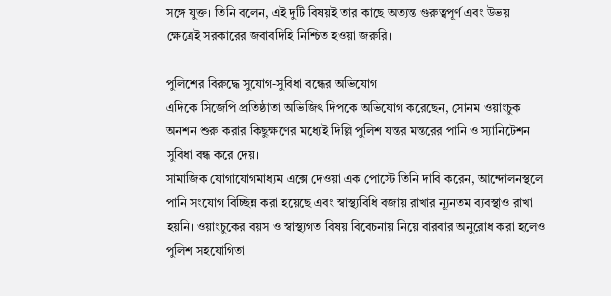সঙ্গে যুক্ত। তিনি বলেন, এই দুটি বিষয়ই তার কাছে অত্যন্ত গুরুত্বপূর্ণ এবং উভয় ক্ষেত্রেই সরকারের জবাবদিহি নিশ্চিত হওয়া জরুরি।

পুলিশের বিরুদ্ধে সুযোগ-সুবিধা বন্ধের অভিযোগ
এদিকে সিজেপি প্রতিষ্ঠাতা অভিজিৎ দিপকে অভিযোগ করেছেন, সোনম ওয়াংচুক অনশন শুরু করার কিছুক্ষণের মধ্যেই দিল্লি পুলিশ যন্তর মন্তরের পানি ও স্যানিটেশন সুবিধা বন্ধ করে দেয়।
সামাজিক যোগাযোগমাধ্যম এক্সে দেওয়া এক পোস্টে তিনি দাবি করেন, আন্দোলনস্থলে পানি সংযোগ বিচ্ছিন্ন করা হয়েছে এবং স্বাস্থ্যবিধি বজায় রাখার ন্যূনতম ব্যবস্থাও রাখা হয়নি। ওয়াংচুকের বয়স ও স্বাস্থ্যগত বিষয় বিবেচনায় নিয়ে বারবার অনুরোধ করা হলেও পুলিশ সহযোগিতা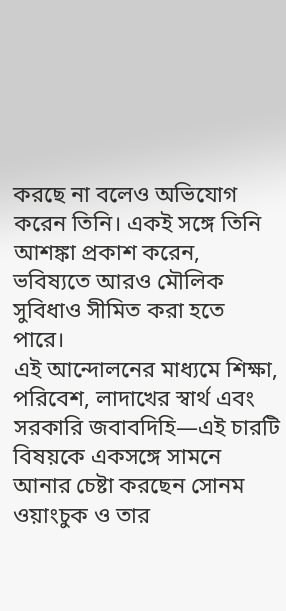করছে না বলেও অভিযোগ করেন তিনি। একই সঙ্গে তিনি আশঙ্কা প্রকাশ করেন, ভবিষ্যতে আরও মৌলিক সুবিধাও সীমিত করা হতে পারে।
এই আন্দোলনের মাধ্যমে শিক্ষা, পরিবেশ, লাদাখের স্বার্থ এবং সরকারি জবাবদিহি—এই চারটি বিষয়কে একসঙ্গে সামনে আনার চেষ্টা করছেন সোনম ওয়াংচুক ও তার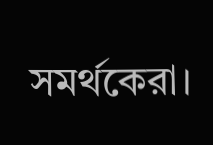সমর্থকেরা।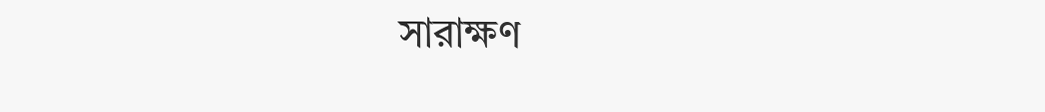সারাক্ষণ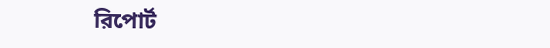রিপোর্ট